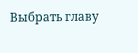Выбрать главу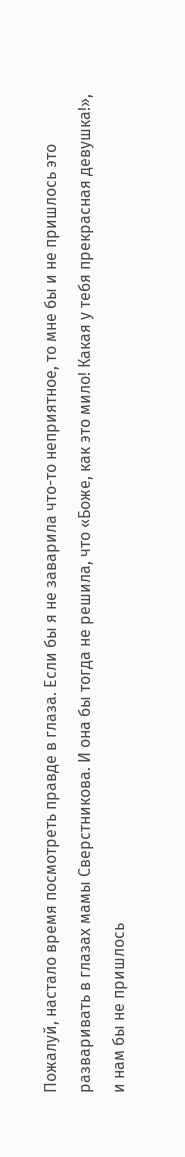Пожалуй, настало время посмотреть правде в глаза. Если бы я не заварила что-то неприятное, то мне бы и не пришлось это разваривать в глазах мамы Сверстникова. И она бы тогда не решила, что «Боже, как это мило! Какая у тебя прекрасная девушка!», и нам бы не пришлось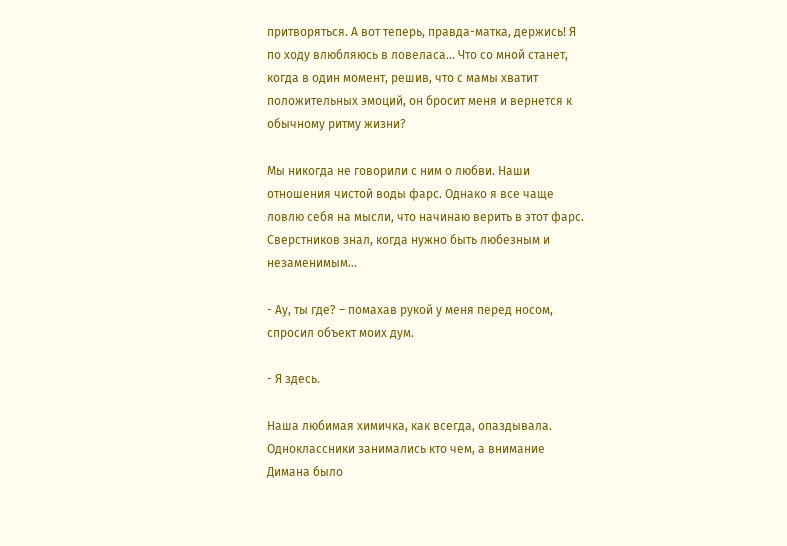притворяться. А вот теперь, правда-матка, держись! Я по ходу влюбляюсь в ловеласа… Что со мной станет, когда в один момент, решив, что с мамы хватит положительных эмоций, он бросит меня и вернется к обычному ритму жизни?

Мы никогда не говорили с ним о любви. Наши отношения чистой воды фарс. Однако я все чаще ловлю себя на мысли, что начинаю верить в этот фарс. Сверстников знал, когда нужно быть любезным и незаменимым…

- Ау, ты где? – помахав рукой у меня перед носом, спросил объект моих дум.

- Я здесь.

Наша любимая химичка, как всегда, опаздывала. Одноклассники занимались кто чем, а внимание Димана было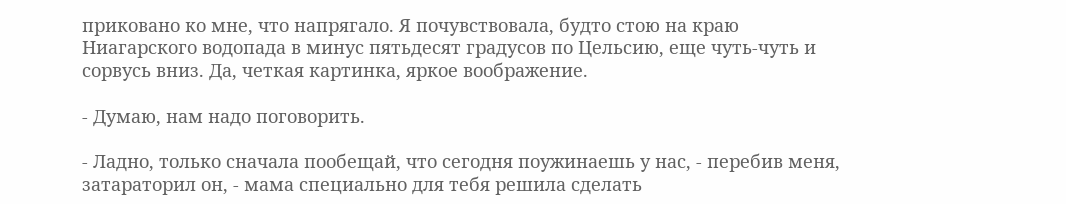приковано ко мне, что напрягало. Я почувствовала, будто стою на краю Ниагарского водопада в минус пятьдесят градусов по Цельсию, еще чуть-чуть и сорвусь вниз. Да, четкая картинка, яркое воображение.

- Думаю, нам надо поговорить.

- Ладно, только сначала пообещай, что сегодня поужинаешь у нас, - перебив меня, затараторил он, - мама специально для тебя решила сделать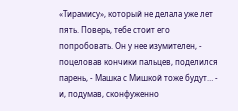«Тирамису», который не делала уже лет пять. Поверь, тебе стоит его попробовать. Он у нее изумителен, - поцеловав кончики пальцев, поделился парень, - Машка с Мишкой тоже будут… - и, подумав, сконфуженно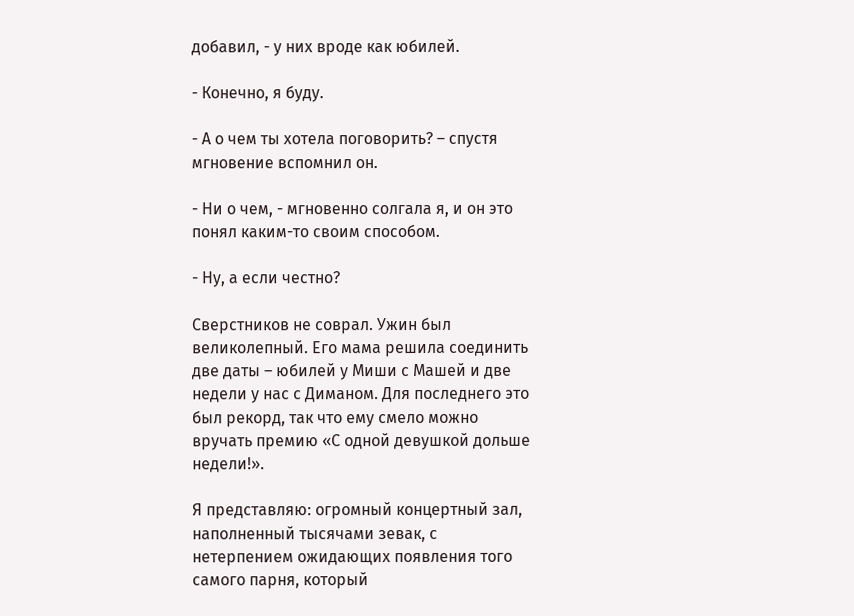добавил, - у них вроде как юбилей.

- Конечно, я буду.

- А о чем ты хотела поговорить? – спустя мгновение вспомнил он.

- Ни о чем, - мгновенно солгала я, и он это понял каким-то своим способом.

- Ну, а если честно?

Сверстников не соврал. Ужин был великолепный. Его мама решила соединить две даты – юбилей у Миши с Машей и две недели у нас с Диманом. Для последнего это был рекорд, так что ему смело можно вручать премию «С одной девушкой дольше недели!».

Я представляю: огромный концертный зал, наполненный тысячами зевак, с нетерпением ожидающих появления того самого парня, который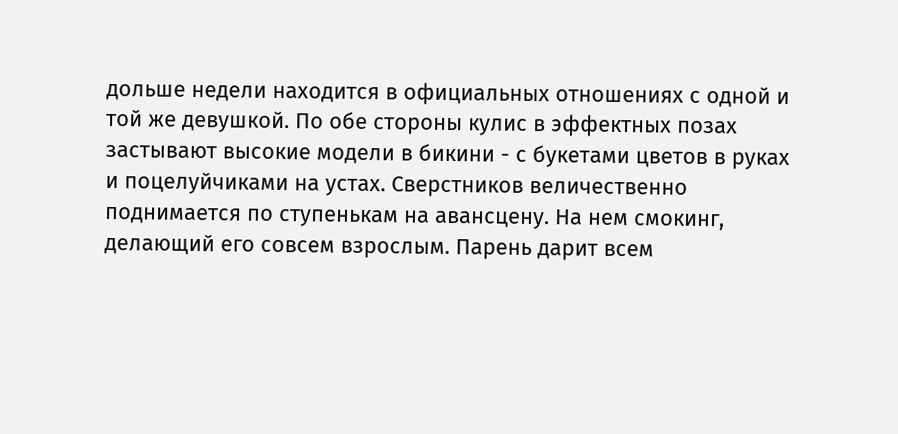дольше недели находится в официальных отношениях с одной и той же девушкой. По обе стороны кулис в эффектных позах застывают высокие модели в бикини - с букетами цветов в руках и поцелуйчиками на устах. Сверстников величественно поднимается по ступенькам на авансцену. На нем смокинг, делающий его совсем взрослым. Парень дарит всем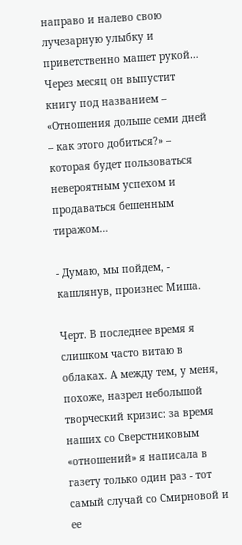направо и налево свою лучезарную улыбку и приветственно машет рукой… Через месяц он выпустит книгу под названием – «Отношения дольше семи дней – как этого добиться?» – которая будет пользоваться невероятным успехом и продаваться бешенным тиражом…

- Думаю, мы пойдем, - кашлянув, произнес Миша.

Черт. В последнее время я слишком часто витаю в облаках. А между тем, у меня, похоже, назрел небольшой творческий кризис: за время наших со Сверстниковым «отношений» я написала в газету только один раз - тот самый случай со Смирновой и ее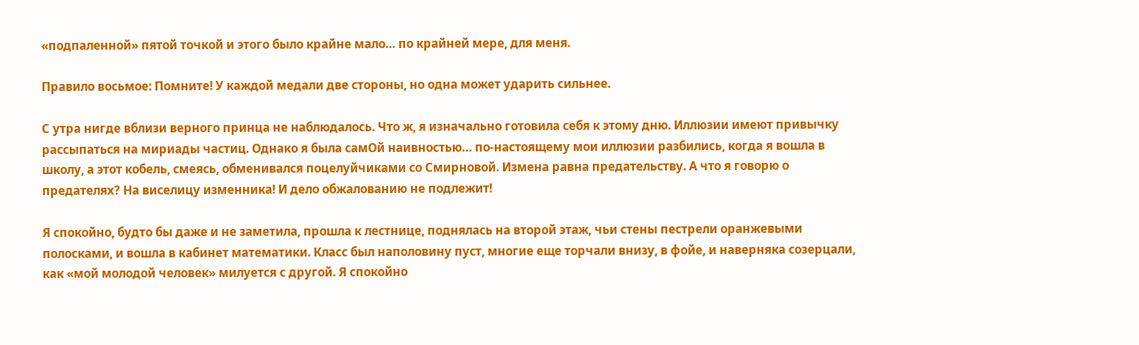«подпаленной» пятой точкой и этого было крайне мало… по крайней мере, для меня.

Правило восьмое: Помните! У каждой медали две стороны, но одна может ударить сильнее.

С утра нигде вблизи верного принца не наблюдалось. Что ж, я изначально готовила себя к этому дню. Иллюзии имеют привычку рассыпаться на мириады частиц. Однако я была самОй наивностью… по-настоящему мои иллюзии разбились, когда я вошла в школу, а этот кобель, смеясь, обменивался поцелуйчиками со Смирновой. Измена равна предательству. А что я говорю о предателях? На виселицу изменника! И дело обжалованию не подлежит!

Я спокойно, будто бы даже и не заметила, прошла к лестнице, поднялась на второй этаж, чьи стены пестрели оранжевыми полосками, и вошла в кабинет математики. Класс был наполовину пуст, многие еще торчали внизу, в фойе, и наверняка созерцали, как «мой молодой человек» милуется с другой. Я спокойно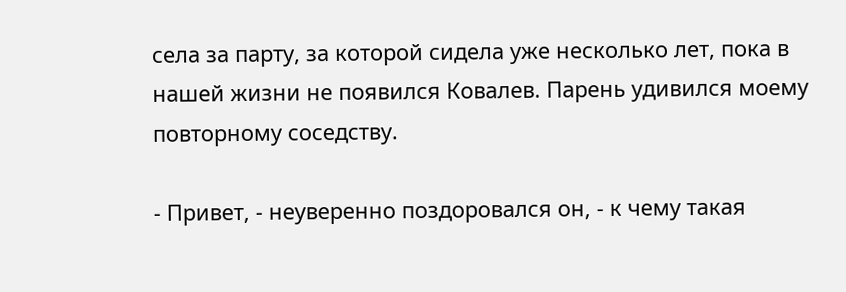села за парту, за которой сидела уже несколько лет, пока в нашей жизни не появился Ковалев. Парень удивился моему повторному соседству.

- Привет, - неуверенно поздоровался он, - к чему такая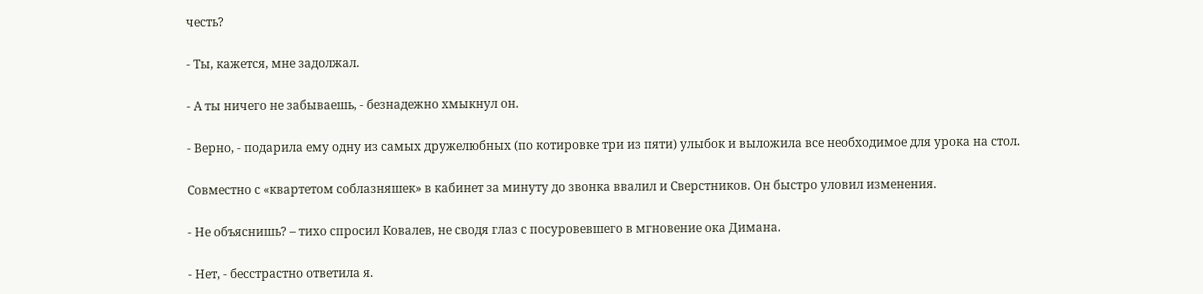честь?

- Ты, кажется, мне задолжал.

- А ты ничего не забываешь, - безнадежно хмыкнул он.

- Верно, - подарила ему одну из самых дружелюбных (по котировке три из пяти) улыбок и выложила все необходимое для урока на стол.

Совместно с «квартетом соблазняшек» в кабинет за минуту до звонка ввалил и Сверстников. Он быстро уловил изменения.

- Не объяснишь? – тихо спросил Ковалев, не сводя глаз с посуровевшего в мгновение ока Димана.

- Нет, - бесстрастно ответила я.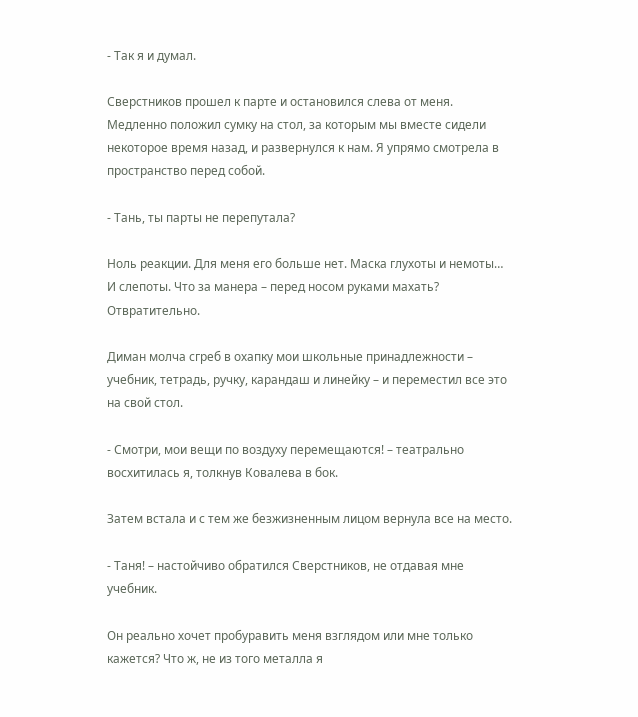- Так я и думал.

Сверстников прошел к парте и остановился слева от меня. Медленно положил сумку на стол, за которым мы вместе сидели некоторое время назад, и развернулся к нам. Я упрямо смотрела в пространство перед собой.

- Тань, ты парты не перепутала?

Ноль реакции. Для меня его больше нет. Маска глухоты и немоты… И слепоты. Что за манера – перед носом руками махать? Отвратительно.

Диман молча сгреб в охапку мои школьные принадлежности – учебник, тетрадь, ручку, карандаш и линейку – и переместил все это на свой стол.

- Смотри, мои вещи по воздуху перемещаются! – театрально восхитилась я, толкнув Ковалева в бок.

Затем встала и с тем же безжизненным лицом вернула все на место.

- Таня! – настойчиво обратился Сверстников, не отдавая мне учебник.

Он реально хочет пробуравить меня взглядом или мне только кажется? Что ж, не из того металла я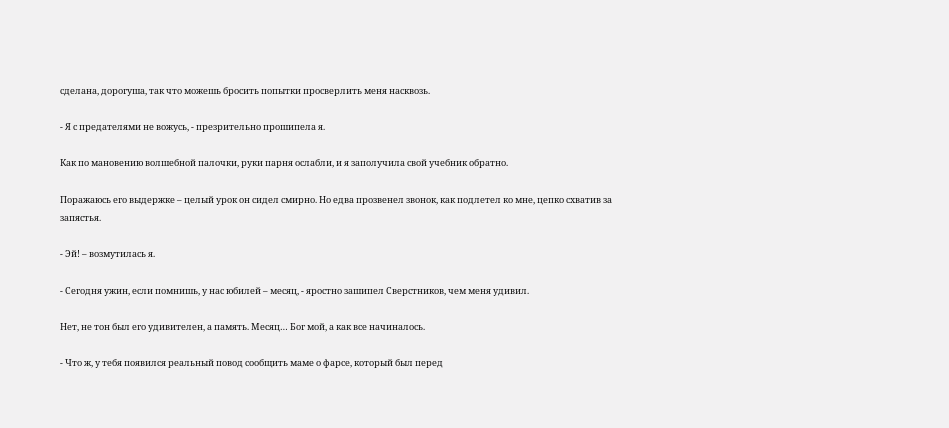сделана, дорогуша, так что можешь бросить попытки просверлить меня насквозь.

- Я с предателями не вожусь, - презрительно прошипела я.

Как по мановению волшебной палочки, руки парня ослабли, и я заполучила свой учебник обратно.

Поражаюсь его выдержке – целый урок он сидел смирно. Но едва прозвенел звонок, как подлетел ко мне, цепко схватив за запястья.

- Эй! – возмутилась я.

- Сегодня ужин, если помнишь, у нас юбилей – месяц, - яростно зашипел Сверстников, чем меня удивил.

Нет, не тон был его удивителен, а память. Месяц… Бог мой, а как все начиналось.

- Что ж, у тебя появился реальный повод сообщить маме о фарсе, который был перед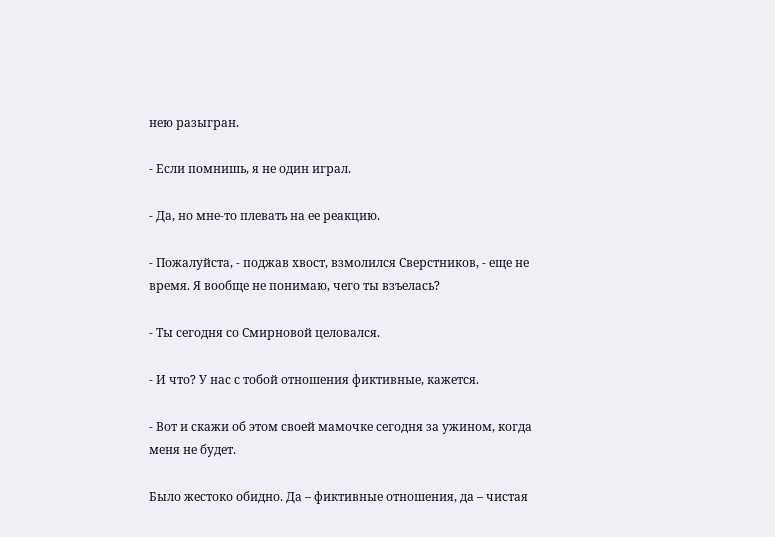нею разыгран.

- Если помнишь, я не один играл.

- Да, но мне-то плевать на ее реакцию.

- Пожалуйста, - поджав хвост, взмолился Сверстников, - еще не время. Я вообще не понимаю, чего ты взъелась?

- Ты сегодня со Смирновой целовался.

- И что? У нас с тобой отношения фиктивные, кажется.

- Вот и скажи об этом своей мамочке сегодня за ужином, когда меня не будет.

Было жестоко обидно. Да – фиктивные отношения, да – чистая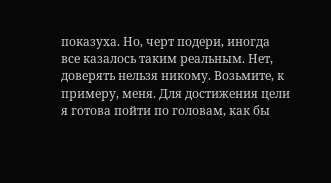показуха. Но, черт подери, иногда все казалось таким реальным. Нет, доверять нельзя никому. Возьмите, к примеру, меня. Для достижения цели я готова пойти по головам, как бы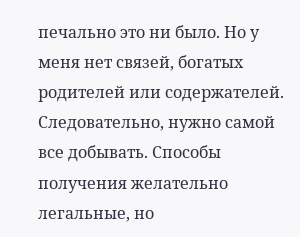печально это ни было. Но у меня нет связей, богатых родителей или содержателей. Следовательно, нужно самой все добывать. Способы получения желательно легальные, но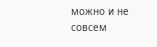можно и не совсем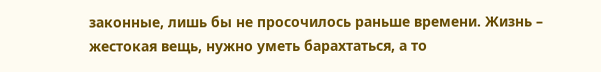законные, лишь бы не просочилось раньше времени. Жизнь – жестокая вещь, нужно уметь барахтаться, а то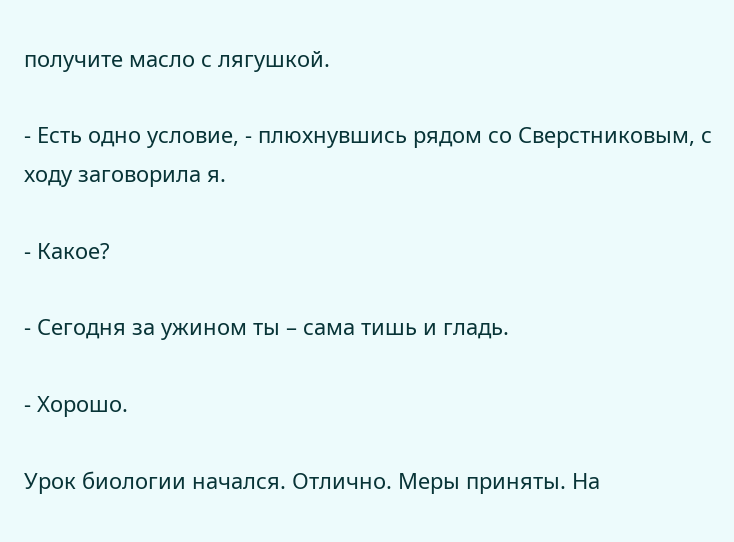получите масло с лягушкой.

- Есть одно условие, - плюхнувшись рядом со Сверстниковым, с ходу заговорила я.

- Какое?

- Сегодня за ужином ты – сама тишь и гладь.

- Хорошо.

Урок биологии начался. Отлично. Меры приняты. На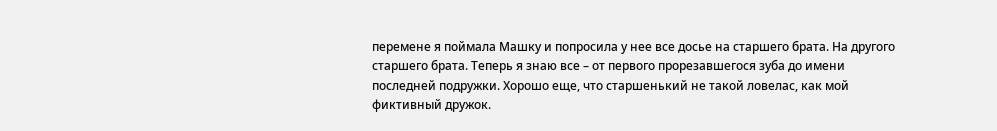перемене я поймала Машку и попросила у нее все досье на старшего брата. На другого старшего брата. Теперь я знаю все – от первого прорезавшегося зуба до имени последней подружки. Хорошо еще, что старшенький не такой ловелас, как мой фиктивный дружок.